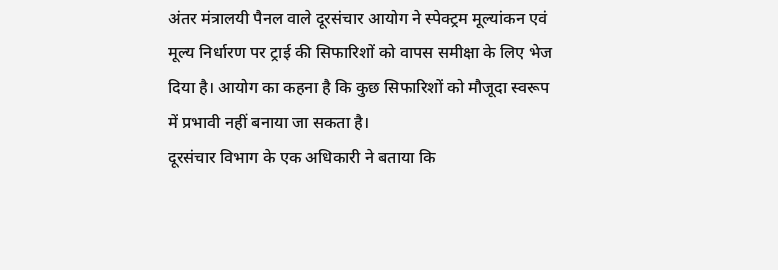अंतर मंत्रालयी पैनल वाले दूरसंचार आयोग ने स्पेक्ट्रम मूल्यांकन एवं मूल्य निर्धारण पर ट्राई की सिफारिशों को वापस समीक्षा के लिए भेज दिया है। आयोग का कहना है कि कुछ सिफारिशों को मौजूदा स्वरूप में प्रभावी नहीं बनाया जा सकता है।
दूरसंचार विभाग के एक अधिकारी ने बताया कि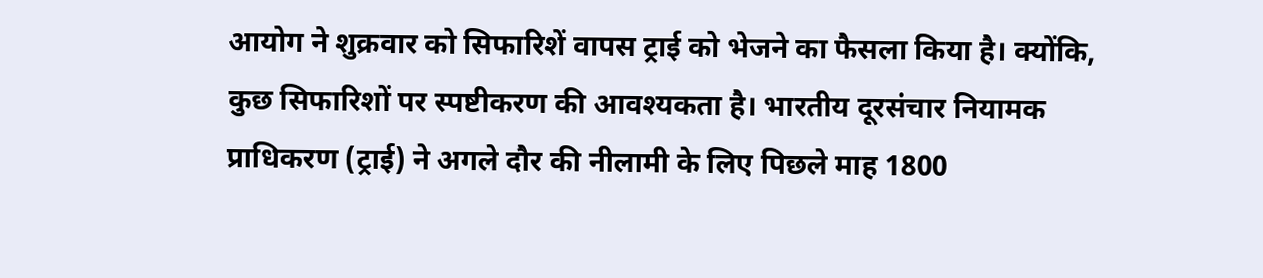आयोग ने शुक्रवार को सिफारिशें वापस ट्राई को भेजने का फैसला किया है। क्योंकि, कुछ सिफारिशों पर स्पष्टीकरण की आवश्यकता है। भारतीय दूरसंचार नियामक प्राधिकरण (ट्राई) ने अगले दौर की नीलामी के लिए पिछले माह 1800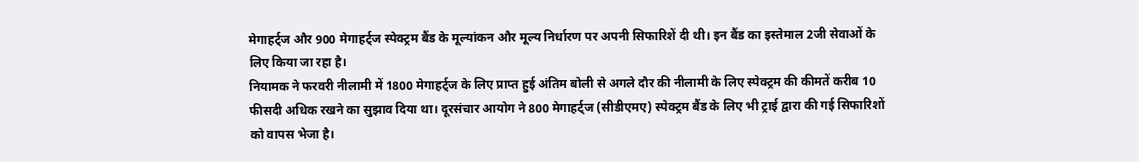मेगाहर्ट्ज और 900 मेगाहर्ट्ज स्पेक्ट्रम बैंड के मूल्यांकन और मूल्य निर्धारण पर अपनी सिफारिशें दी थी। इन बैंड का इस्तेमाल 2जी सेवाओं के लिए किया जा रहा है।
नियामक ने फरवरी नीलामी में 1800 मेगाहर्ट्ज के लिए प्राप्त हुई अंतिम बोली से अगले दौर की नीलामी के लिए स्पेक्ट्रम की कीमतें करीब 10 फीसदी अधिक रखने का सुझाव दिया था। दूरसंचार आयोग ने 800 मेगाहर्ट्ज (सीडीएमए) स्पेक्ट्रम बैंड के लिए भी ट्राई द्वारा की गई सिफारिशों को वापस भेजा है।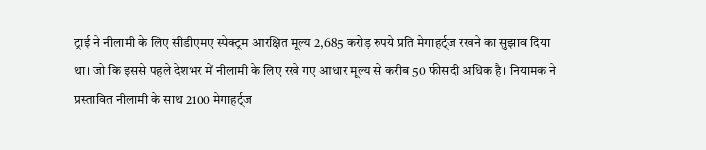ट्राई ने नीलामी के लिए सीडीएमए स्पेक्ट्रम आरक्षित मूल्य 2,685 करोड़ रुपये प्रति मेगाहर्ट्ज रखने का सुझाव दिया था। जो कि इससे पहले देशभर में नीलामी के लिए रखे गए आधार मूल्य से करीब 50 फीसदी अधिक है। नियामक ने प्रस्तावित नीलामी के साथ 2100 मेगाहर्ट्ज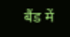बैंड में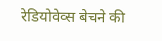रेडियोवेव्स बेचने की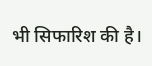भी सिफारिश की है।